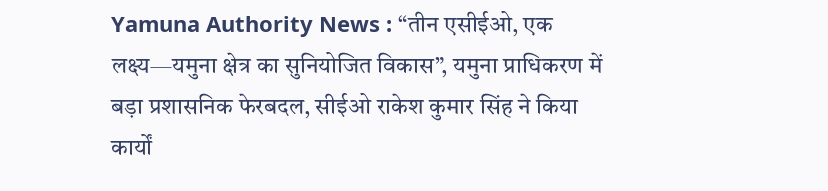Yamuna Authority News : “तीन एसीईओ, एक लक्ष्य—यमुना क्षेत्र का सुनियोजित विकास”, यमुना प्राधिकरण में बड़ा प्रशासनिक फेरबदल, सीईओ राकेश कुमार सिंह ने किया कार्यों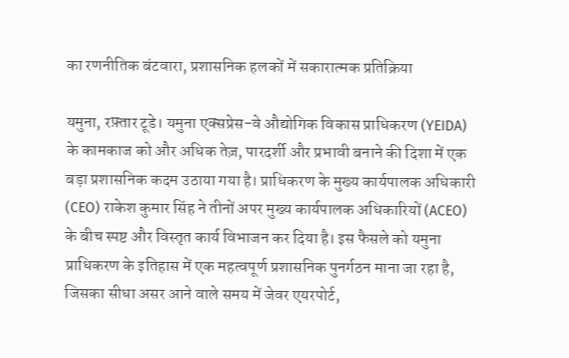का रणनीतिक बंटवारा, प्रशासनिक हलकों में सकारात्मक प्रतिक्रिया

यमुना, रफ़्तार टूडे। यमुना एक्सप्रेस-वे औद्योगिक विकास प्राधिकरण (YEIDA) के कामकाज को और अधिक तेज़, पारदर्शी और प्रभावी बनाने की दिशा में एक बड़ा प्रशासनिक कदम उठाया गया है। प्राधिकरण के मुख्य कार्यपालक अधिकारी (CEO) राकेश कुमार सिंह ने तीनों अपर मुख्य कार्यपालक अधिकारियों (ACEO) के बीच स्पष्ट और विस्तृत कार्य विभाजन कर दिया है। इस फैसले को यमुना प्राधिकरण के इतिहास में एक महत्वपूर्ण प्रशासनिक पुनर्गठन माना जा रहा है, जिसका सीधा असर आने वाले समय में जेवर एयरपोर्ट,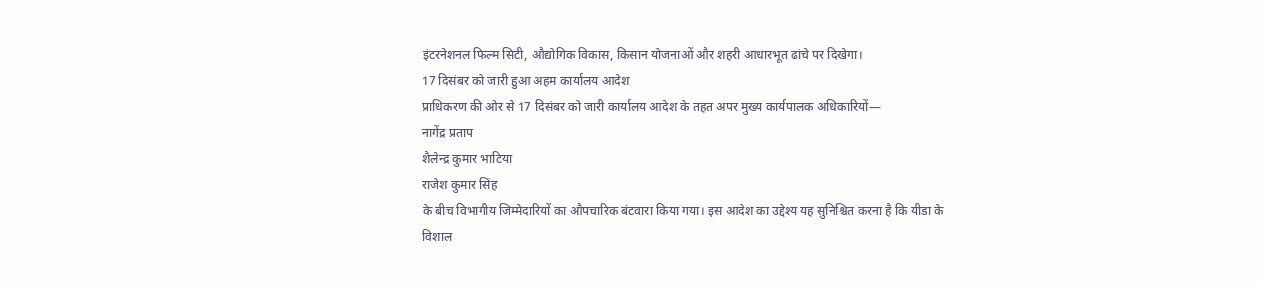इंटरनेशनल फिल्म सिटी, औद्योगिक विकास, किसान योजनाओं और शहरी आधारभूत ढांचे पर दिखेगा।
17 दिसंबर को जारी हुआ अहम कार्यालय आदेश
प्राधिकरण की ओर से 17 दिसंबर को जारी कार्यालय आदेश के तहत अपर मुख्य कार्यपालक अधिकारियों—
नागेंद्र प्रताप
शैलेन्द्र कुमार भाटिया
राजेश कुमार सिंह
के बीच विभागीय जिम्मेदारियों का औपचारिक बंटवारा किया गया। इस आदेश का उद्देश्य यह सुनिश्चित करना है कि यीडा के विशाल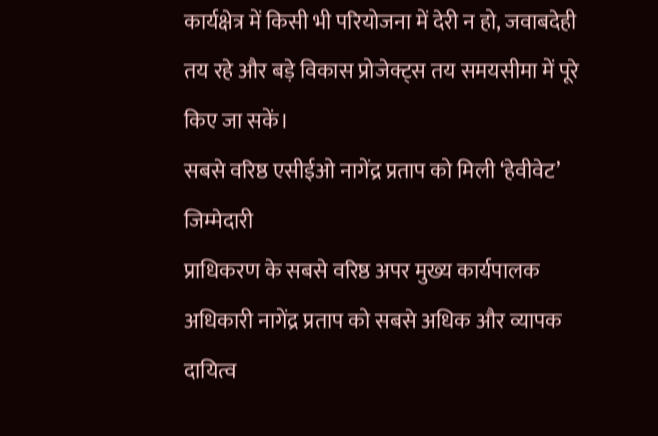कार्यक्षेत्र में किसी भी परियोजना में देरी न हो, जवाबदेही तय रहे और बड़े विकास प्रोजेक्ट्स तय समयसीमा में पूरे किए जा सकें।
सबसे वरिष्ठ एसीईओ नागेंद्र प्रताप को मिली ‘हेवीवेट’ जिम्मेदारी
प्राधिकरण के सबसे वरिष्ठ अपर मुख्य कार्यपालक अधिकारी नागेंद्र प्रताप को सबसे अधिक और व्यापक दायित्व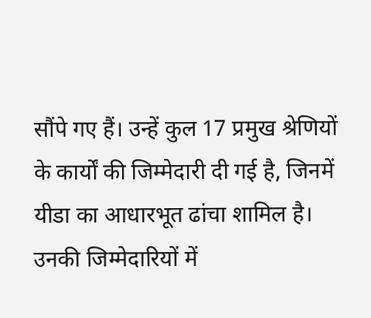सौंपे गए हैं। उन्हें कुल 17 प्रमुख श्रेणियों के कार्यों की जिम्मेदारी दी गई है, जिनमें यीडा का आधारभूत ढांचा शामिल है।
उनकी जिम्मेदारियों में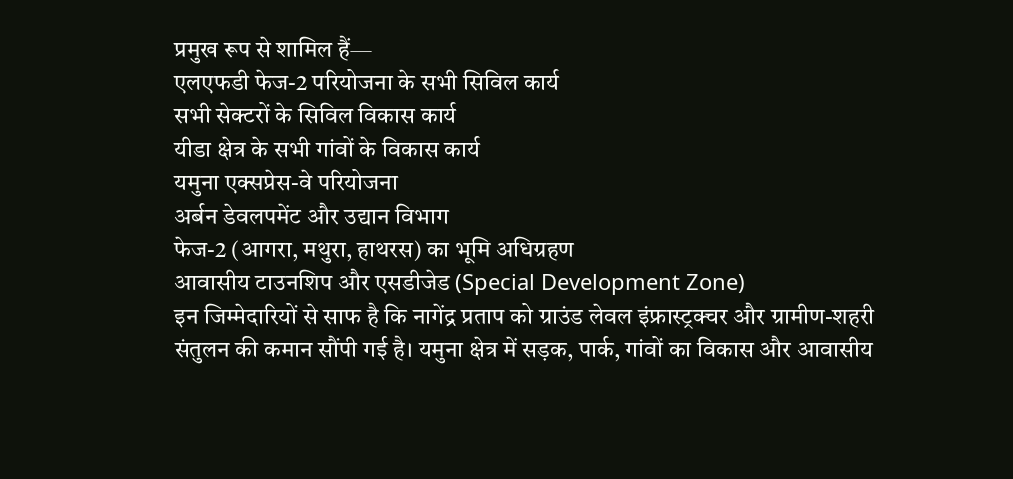प्रमुख रूप से शामिल हैं—
एलएफडी फेज-2 परियोजना के सभी सिविल कार्य
सभी सेक्टरों के सिविल विकास कार्य
यीडा क्षेत्र के सभी गांवों के विकास कार्य
यमुना एक्सप्रेस-वे परियोजना
अर्बन डेवलपमेंट और उद्यान विभाग
फेज-2 (आगरा, मथुरा, हाथरस) का भूमि अधिग्रहण
आवासीय टाउनशिप और एसडीजेड (Special Development Zone)
इन जिम्मेदारियों से साफ है कि नागेंद्र प्रताप को ग्राउंड लेवल इंफ्रास्ट्रक्चर और ग्रामीण-शहरी संतुलन की कमान सौंपी गई है। यमुना क्षेत्र में सड़क, पार्क, गांवों का विकास और आवासीय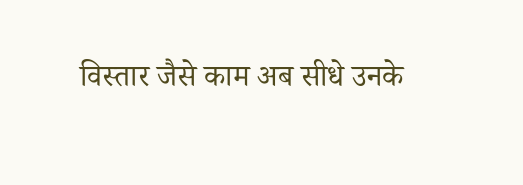विस्तार जैसे काम अब सीधे उनके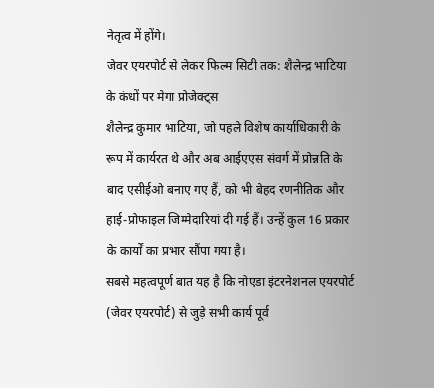नेतृत्व में होंगे।
जेवर एयरपोर्ट से लेकर फिल्म सिटी तक: शैलेन्द्र भाटिया के कंधों पर मेगा प्रोजेक्ट्स
शैलेन्द्र कुमार भाटिया, जो पहले विशेष कार्याधिकारी के रूप में कार्यरत थे और अब आईएएस संवर्ग में प्रोन्नति के बाद एसीईओ बनाए गए हैं, को भी बेहद रणनीतिक और हाई-प्रोफाइल जिम्मेदारियां दी गई हैं। उन्हें कुल 16 प्रकार के कार्यों का प्रभार सौंपा गया है।
सबसे महत्वपूर्ण बात यह है कि नोएडा इंटरनेशनल एयरपोर्ट (जेवर एयरपोर्ट) से जुड़े सभी कार्य पूर्व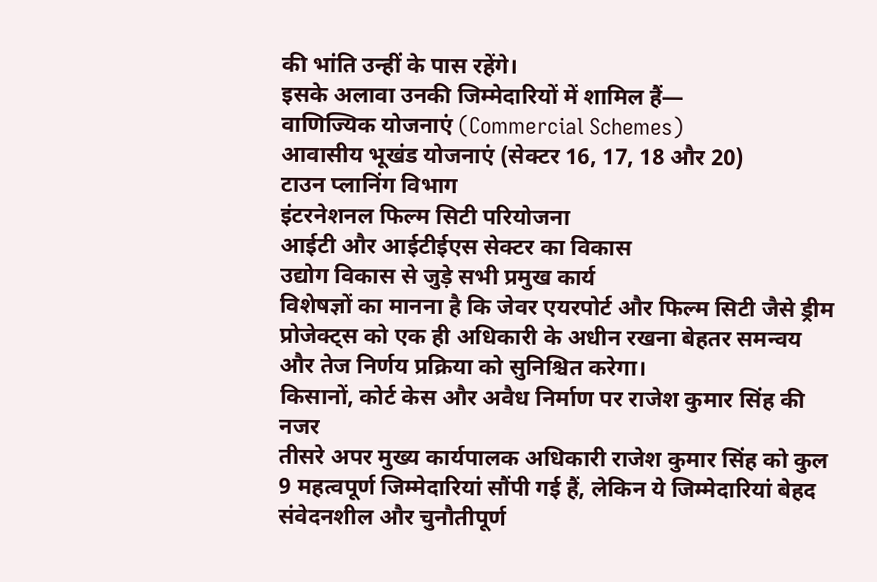की भांति उन्हीं के पास रहेंगे।
इसके अलावा उनकी जिम्मेदारियों में शामिल हैं—
वाणिज्यिक योजनाएं (Commercial Schemes)
आवासीय भूखंड योजनाएं (सेक्टर 16, 17, 18 और 20)
टाउन प्लानिंग विभाग
इंटरनेशनल फिल्म सिटी परियोजना
आईटी और आईटीईएस सेक्टर का विकास
उद्योग विकास से जुड़े सभी प्रमुख कार्य
विशेषज्ञों का मानना है कि जेवर एयरपोर्ट और फिल्म सिटी जैसे ड्रीम प्रोजेक्ट्स को एक ही अधिकारी के अधीन रखना बेहतर समन्वय और तेज निर्णय प्रक्रिया को सुनिश्चित करेगा।
किसानों, कोर्ट केस और अवैध निर्माण पर राजेश कुमार सिंह की नजर
तीसरे अपर मुख्य कार्यपालक अधिकारी राजेश कुमार सिंह को कुल 9 महत्वपूर्ण जिम्मेदारियां सौंपी गई हैं, लेकिन ये जिम्मेदारियां बेहद संवेदनशील और चुनौतीपूर्ण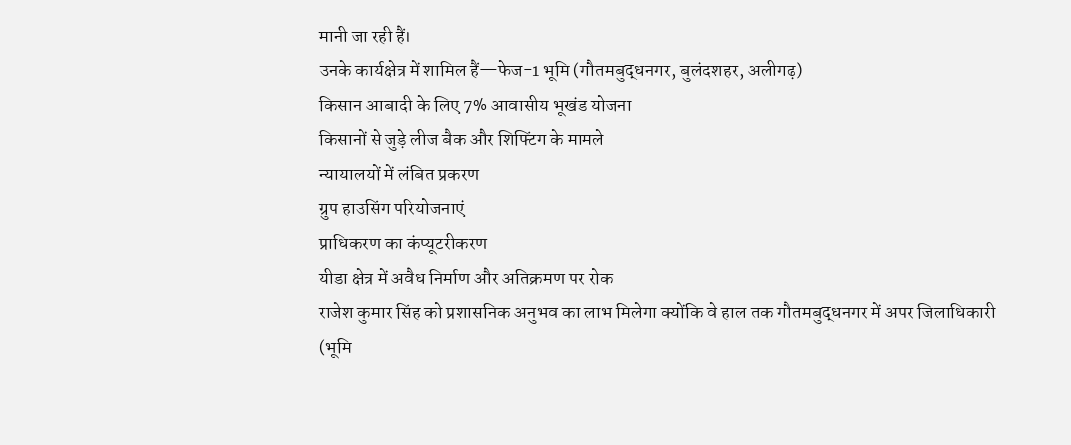मानी जा रही हैं।
उनके कार्यक्षेत्र में शामिल हैं—फेज-1 भूमि (गौतमबुद्धनगर, बुलंदशहर, अलीगढ़)
किसान आबादी के लिए 7% आवासीय भूखंड योजना
किसानों से जुड़े लीज बैक और शिफ्टिंग के मामले
न्यायालयों में लंबित प्रकरण
ग्रुप हाउसिंग परियोजनाएं
प्राधिकरण का कंप्यूटरीकरण
यीडा क्षेत्र में अवैध निर्माण और अतिक्रमण पर रोक
राजेश कुमार सिंह को प्रशासनिक अनुभव का लाभ मिलेगा क्योंकि वे हाल तक गौतमबुद्धनगर में अपर जिलाधिकारी (भूमि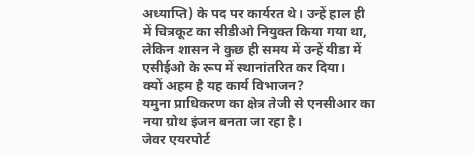अध्याप्ति) के पद पर कार्यरत थे। उन्हें हाल ही में चित्रकूट का सीडीओ नियुक्त किया गया था, लेकिन शासन ने कुछ ही समय में उन्हें यीडा में एसीईओ के रूप में स्थानांतरित कर दिया।
क्यों अहम है यह कार्य विभाजन?
यमुना प्राधिकरण का क्षेत्र तेजी से एनसीआर का नया ग्रोथ इंजन बनता जा रहा है।
जेवर एयरपोर्ट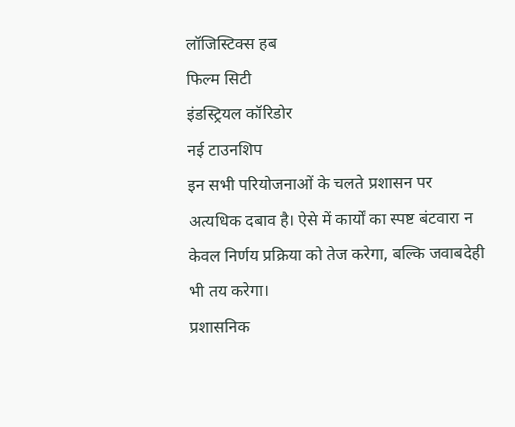लॉजिस्टिक्स हब
फिल्म सिटी
इंडस्ट्रियल कॉरिडोर
नई टाउनशिप
इन सभी परियोजनाओं के चलते प्रशासन पर अत्यधिक दबाव है। ऐसे में कार्यों का स्पष्ट बंटवारा न केवल निर्णय प्रक्रिया को तेज करेगा, बल्कि जवाबदेही भी तय करेगा।
प्रशासनिक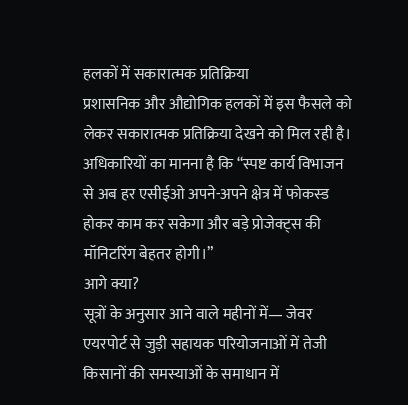हलकों में सकारात्मक प्रतिक्रिया
प्रशासनिक और औद्योगिक हलकों में इस फैसले को लेकर सकारात्मक प्रतिक्रिया देखने को मिल रही है। अधिकारियों का मानना है कि “स्पष्ट कार्य विभाजन से अब हर एसीईओ अपने-अपने क्षेत्र में फोकस्ड होकर काम कर सकेगा और बड़े प्रोजेक्ट्स की मॉनिटरिंग बेहतर होगी।”
आगे क्या?
सूत्रों के अनुसार आने वाले महीनों में— जेवर एयरपोर्ट से जुड़ी सहायक परियोजनाओं में तेजी
किसानों की समस्याओं के समाधान में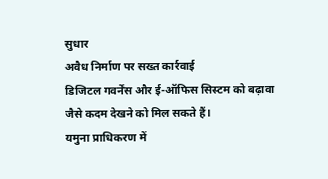सुधार
अवैध निर्माण पर सख्त कार्रवाई
डिजिटल गवर्नेंस और ई-ऑफिस सिस्टम को बढ़ावा जैसे कदम देखने को मिल सकते हैं।
यमुना प्राधिकरण में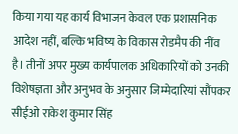किया गया यह कार्य विभाजन केवल एक प्रशासनिक आदेश नहीं, बल्कि भविष्य के विकास रोडमैप की नींव है। तीनों अपर मुख्य कार्यपालक अधिकारियों को उनकी विशेषज्ञता और अनुभव के अनुसार जिम्मेदारियां सौंपकर सीईओ राकेश कुमार सिंह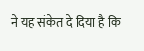ने यह संकेत दे दिया है कि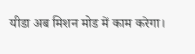यीडा अब मिशन मोड में काम करेगा।